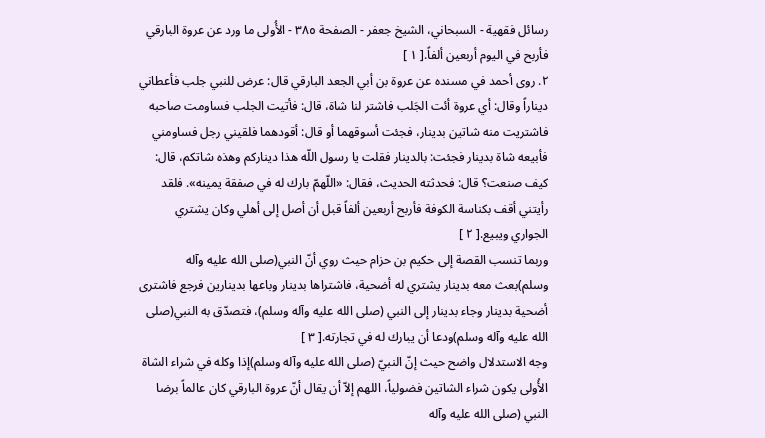رسائل فقهية - السبحاني، الشيخ جعفر - الصفحة ٣٨٥ - الأُولى ما ورد عن عروة البارقي
فأربح في اليوم أربعين ألفاً.[ ١ ]
٢. روى أحمد في مسنده عن عروة بن أبي الجعد البارقي قال: عرض للنبي جلب فأعطاني ديناراً وقال: أي عروة أئت الجَلب فاشتر لنا شاة، قال: فأتيت الجلب فساومت صاحبه فاشتريت منه شاتين بدينار، فجئت أسوقهما أو قال: أقودهما فلقيني رجل فساومني فأبيعه شاة بدينار فجئت: بالدينار فقلت يا رسول اللّه هذا ديناركم وهذه شاتكم، قال: كيف صنعت؟ قال: فحدثته الحديث، فقال: «اللّهمّ بارك له في صفقة يمينه». فلقد رأيتني أقف بكناسة الكوفة فأربح أربعين ألفاً قبل أن أصل إلى أهلي وكان يشتري الجواري ويبيع.[ ٢ ]
وربما تنسب القصة إلى حكيم بن حزام حيث روي أنّ النبي(صلى الله عليه وآله وسلم)بعث معه بدينار يشتري له أضحية، فاشتراها بدينار وباعها بدينارين فرجع فاشترى أضحية بدينار وجاء بدينار إلى النبي (صلى الله عليه وآله وسلم)، فتصدّق به النبي(صلى الله عليه وآله وسلم)ودعا أن يبارك له في تجارته.[ ٣ ]
وجه الاستدلال واضح حيث إنّ النبيّ (صلى الله عليه وآله وسلم)إذا وكله في شراء الشاة الأُولى يكون شراء الشاتين فضولياً، اللهم إلاّ أن يقال أنّ عروة البارقي كان عالماً برضا النبي (صلى الله عليه وآله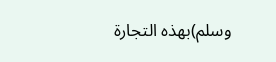وسلم)بهذه التجارة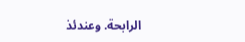الرابحة. وعندئذ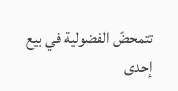تتمحضّ الفضولية في بيع إحدى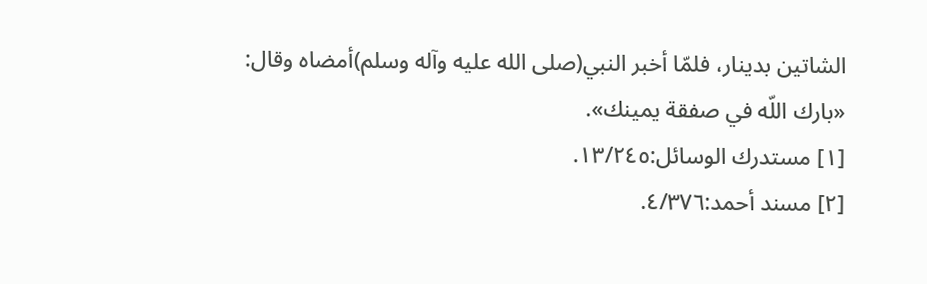الشاتين بدينار، فلمّا أخبر النبي(صلى الله عليه وآله وسلم)أمضاه وقال: «بارك اللّه في صفقة يمينك».
[١] مستدرك الوسائل:١٣/٢٤٥.
[٢] مسند أحمد:٤/٣٧٦.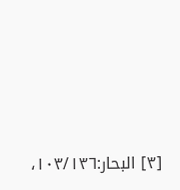[٣] البحار:١٠٣/١٣٦،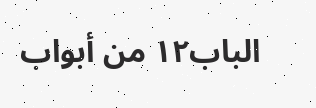الباب١٢ من أبواب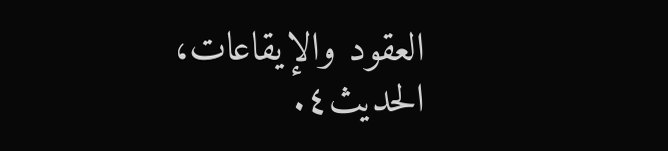العقود والإيقاعات، الحديث٤.